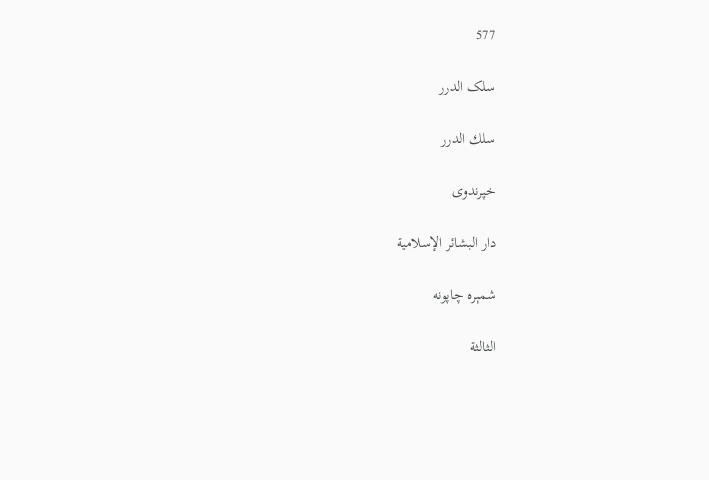577

سلک الدرر

سلك الدرر

خپرندوی

دار البشائر الإسلامية

شمېره چاپونه

الثالثة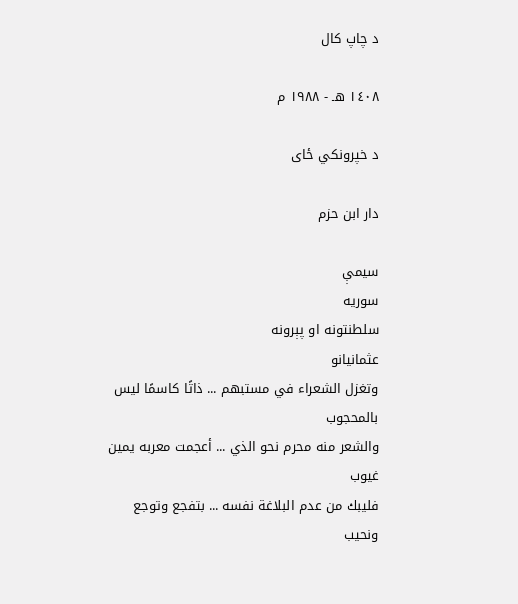د چاپ کال

١٤٠٨ هـ - ١٩٨٨ م

د خپرونکي ځای

دار ابن حزم

سیمې
سوریه
سلطنتونه او پېرونه
عثمانيانو
وتغزل الشعراء في مستبهم ... ذاتًا كاسمًا ليس بالمحجوب
والشعر منه محرم نحو الذي ... أعجمت معربه يمين غيوب
فليبك من عدم البلاغة نفسه ... بتفجع وتوجع ونحيب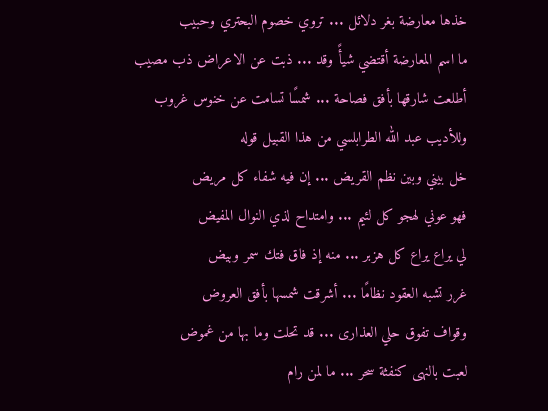خذها معارضة بغر دلائل ... تروي خصوم البحتري وحبيب
ما اسم المعارضة أقتضي شيأً وقد ... ذبت عن الاعراض ذب مصيب
أطلعت شارقها بأفق فصاحة ... شمسًا تسامت عن خنوس غروب
وللأديب عبد الله الطرابلسي من هذا القبيل قوله
خل بيني وبين نظم القريض ... إن فيه شفاء كل مريض
فهو عوني لهجو كل لئيم ... وامتداح لذي النوال المفيض
لي يراع يراع كل هزبر ... منه إذ فاق فتك سمر وبيض
غرر تشبه العقود نظامًا ... أشرقت شمسها بأفق العروض
وقواف تفوق حلي العذارى ... قد تحلت وما بها من غموض
لعبت بالنهى كنفثة سحر ... ما لمن رام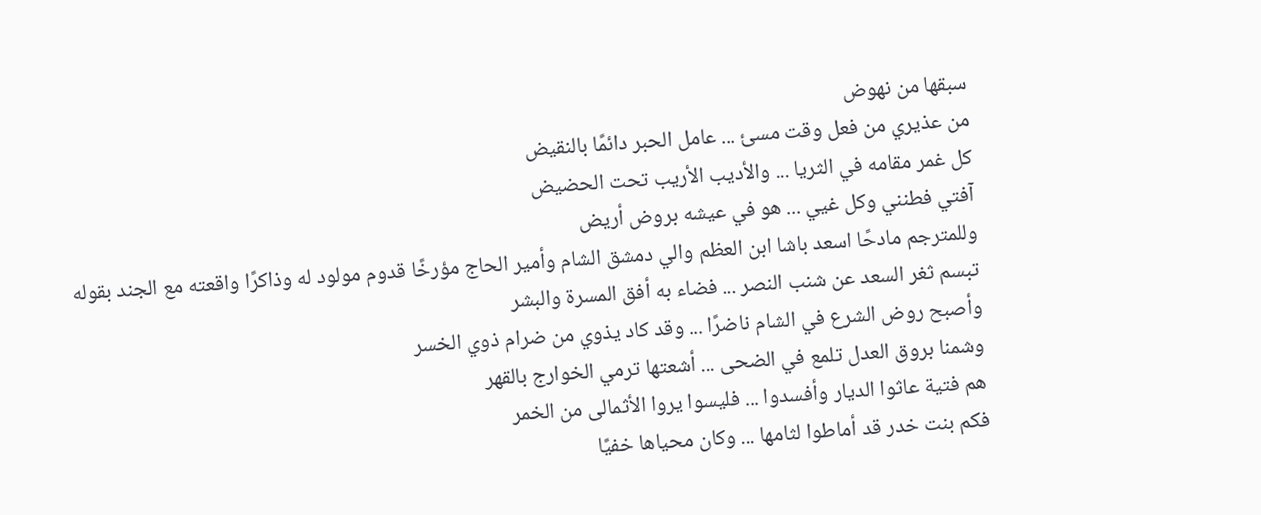سبقها من نهوض
من عذيري من فعل وقت مسئ ... عامل الحبر دائمًا بالنقيض
كل غمر مقامه في الثريا ... والأديب الأريب تحت الحضيض
آفتي فطنني وكل غيي ... هو في عيشه بروض أريض
وللمترجم مادحًا اسعد باشا ابن العظم والي دمشق الشام وأمير الحاج مؤرخًا قدوم مولود له وذاكرًا واقعته مع الجند بقوله
تبسم ثغر السعد عن شنب النصر ... فضاء به أفق المسرة والبشر
وأصبح روض الشرع في الشام ناضرًا ... وقد كاد يذوي من ضرام ذوي الخسر
وشمنا بروق العدل تلمع في الضحى ... أشعتها ترمي الخوارج بالقهر
هم فتية عاثوا الديار وأفسدوا ... فليسوا يروا الأثمالى من الخمر
فكم بنت خدر قد أماطوا لثامها ... وكان محياها خفيًا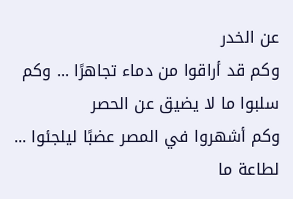عن الخدر
وكم قد أراقوا من دماء تجاهرًا ... وكم سلبوا ما لا يضيق عن الحصر
وكم أشهروا في المصر عضبًا ليلجئوا ... لطاعة ما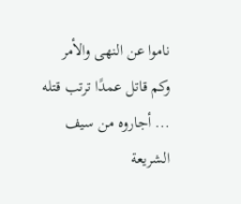ناموا عن النهى والأمر
وكم قاتل عمدًا ترتب قتله ... أجاروه من سيف الشريعة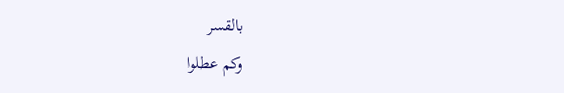بالقسر
وكم عطلوا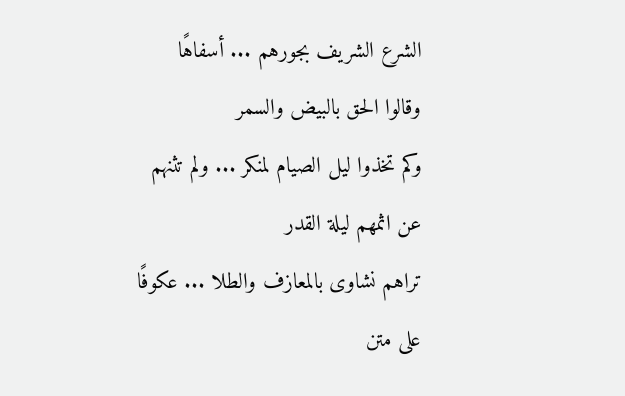الشرع الشريف بجورهم ... أسفاهًا وقالوا الحق بالبيض والسمر
وكم تخذوا ليل الصيام لمنكر ... ولم تثنهم عن اثمهم ليلة القدر
تراهم نشاوى بالمعازف والطلا ... عكوفًا على متن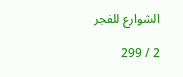الشوارع للفجر

2 / 299